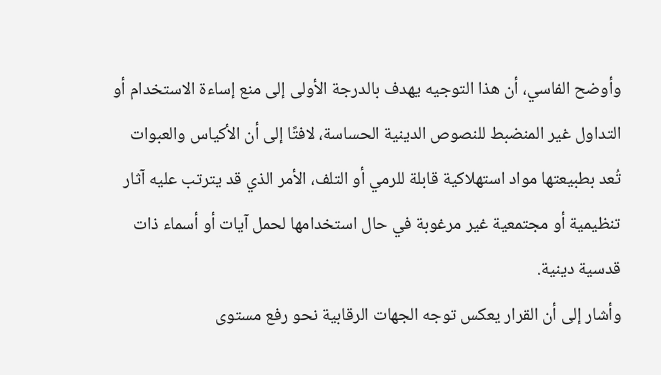وأوضح الفاسي، أن هذا التوجيه يهدف بالدرجة الأولى إلى منع إساءة الاستخدام أو التداول غير المنضبط للنصوص الدينية الحساسة، لافتًا إلى أن الأكياس والعبوات تُعد بطبيعتها مواد استهلاكية قابلة للرمي أو التلف، الأمر الذي قد يترتب عليه آثار تنظيمية أو مجتمعية غير مرغوبة في حال استخدامها لحمل آيات أو أسماء ذات قدسية دينية.
وأشار إلى أن القرار يعكس توجه الجهات الرقابية نحو رفع مستوى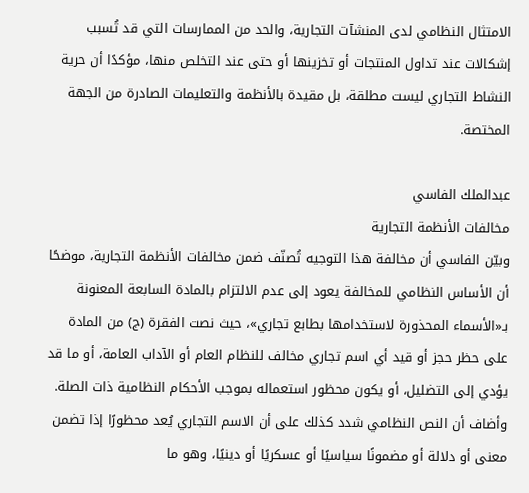الامتثال النظامي لدى المنشآت التجارية، والحد من الممارسات التي قد تُسبب إشكالات عند تداول المنتجات أو تخزينها أو حتى عند التخلص منها، مؤكدًا أن حرية النشاط التجاري ليست مطلقة، بل مقيدة بالأنظمة والتعليمات الصادرة من الجهة المختصة.

عبدالملك الفاسي
مخالفات الأنظمة التجارية
وبيّن الفاسي أن مخالفة هذا التوجيه تُصنّف ضمن مخالفات الأنظمة التجارية، موضحًا أن الأساس النظامي للمخالفة يعود إلى عدم الالتزام بالمادة السابعة المعنونة بـ«الأسماء المحذورة لاستخدامها بطابع تجاري»، حيث نصت الفقرة (ج) من المادة على حظر حجز أو قيد أي اسم تجاري مخالف للنظام العام أو الآداب العامة، أو ما قد يؤدي إلى التضليل، أو يكون محظور استعماله بموجب الأحكام النظامية ذات الصلة.
وأضاف أن النص النظامي شدد كذلك على أن الاسم التجاري يُعد محظورًا إذا تضمن معنى أو دلالة أو مضمونًا سياسيًا أو عسكريًا أو دينيًا، وهو ما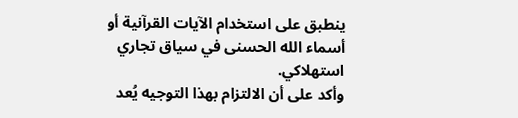ينطبق على استخدام الآيات القرآنية أو أسماء الله الحسنى في سياق تجاري استهلاكي.
وأكد على أن الالتزام بهذا التوجيه يُعد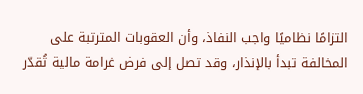التزامًا نظاميًا واجب النفاذ، وأن العقوبات المترتبة على المخالفة تبدأ بالإنذار، وقد تصل إلى فرض غرامة مالية تُقدّر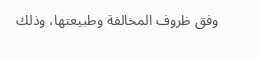وفق ظروف المخالفة وطبيعتها، وذلك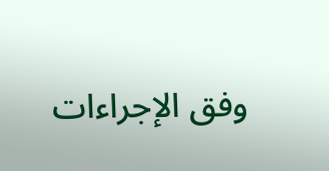وفق الإجراءات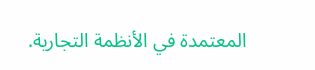المعتمدة في الأنظمة التجارية.